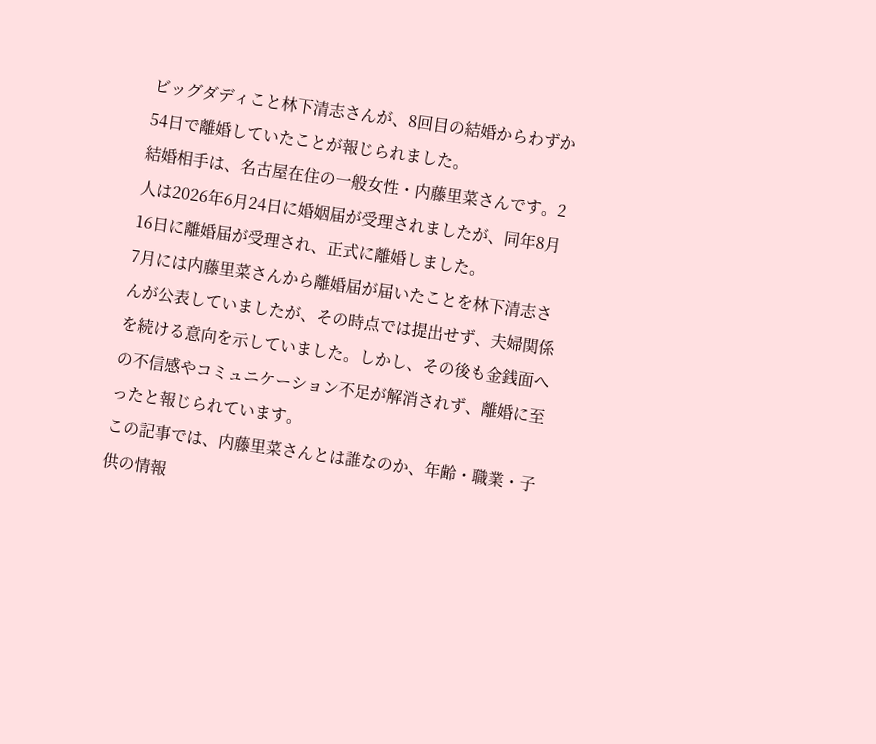ビッグダディこと林下清志さんが、8回目の結婚からわずか54日で離婚していたことが報じられました。
結婚相手は、名古屋在住の一般女性・内藤里菜さんです。2人は2026年6月24日に婚姻届が受理されましたが、同年8月16日に離婚届が受理され、正式に離婚しました。
7月には内藤里菜さんから離婚届が届いたことを林下清志さんが公表していましたが、その時点では提出せず、夫婦関係を続ける意向を示していました。しかし、その後も金銭面への不信感やコミュニケーション不足が解消されず、離婚に至ったと報じられています。
この記事では、内藤里菜さんとは誰なのか、年齢・職業・子供の情報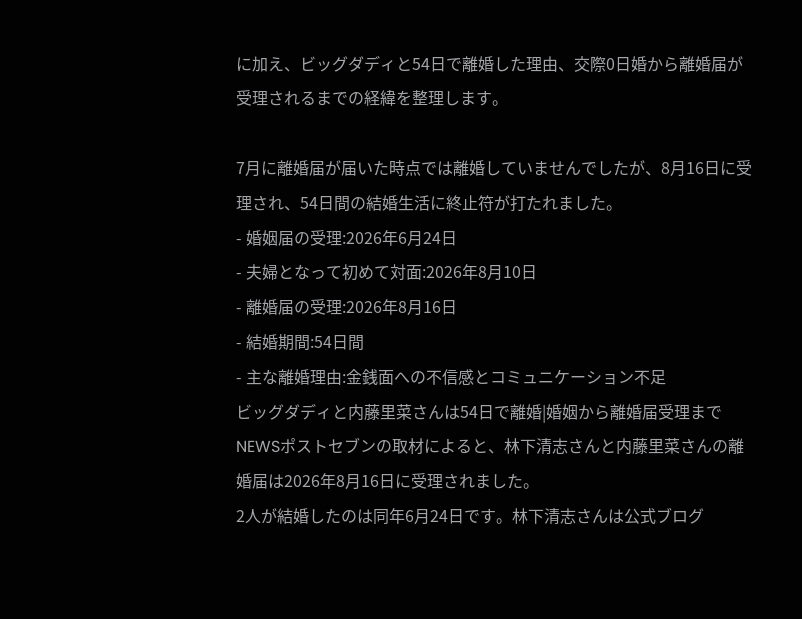に加え、ビッグダディと54日で離婚した理由、交際0日婚から離婚届が受理されるまでの経緯を整理します。

7月に離婚届が届いた時点では離婚していませんでしたが、8月16日に受理され、54日間の結婚生活に終止符が打たれました。
- 婚姻届の受理:2026年6月24日
- 夫婦となって初めて対面:2026年8月10日
- 離婚届の受理:2026年8月16日
- 結婚期間:54日間
- 主な離婚理由:金銭面への不信感とコミュニケーション不足
ビッグダディと内藤里菜さんは54日で離婚|婚姻から離婚届受理まで
NEWSポストセブンの取材によると、林下清志さんと内藤里菜さんの離婚届は2026年8月16日に受理されました。
2人が結婚したのは同年6月24日です。林下清志さんは公式ブログ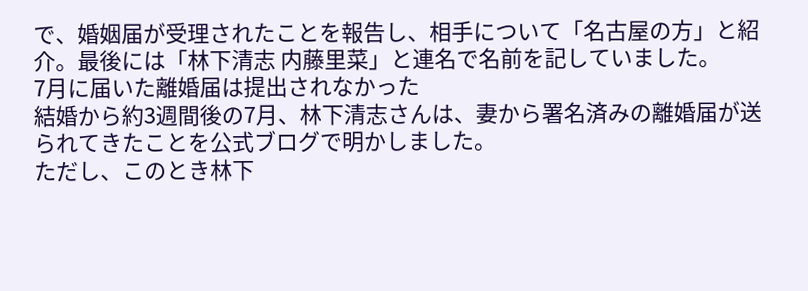で、婚姻届が受理されたことを報告し、相手について「名古屋の方」と紹介。最後には「林下清志 内藤里菜」と連名で名前を記していました。
7月に届いた離婚届は提出されなかった
結婚から約3週間後の7月、林下清志さんは、妻から署名済みの離婚届が送られてきたことを公式ブログで明かしました。
ただし、このとき林下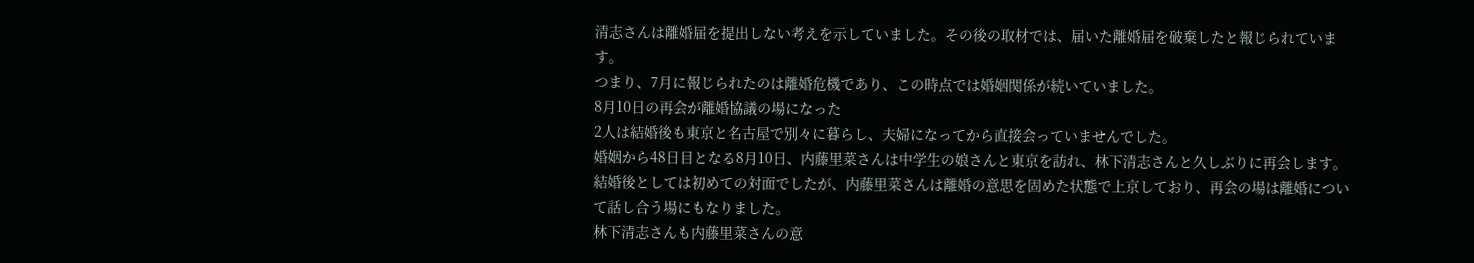清志さんは離婚届を提出しない考えを示していました。その後の取材では、届いた離婚届を破棄したと報じられています。
つまり、7月に報じられたのは離婚危機であり、この時点では婚姻関係が続いていました。
8月10日の再会が離婚協議の場になった
2人は結婚後も東京と名古屋で別々に暮らし、夫婦になってから直接会っていませんでした。
婚姻から48日目となる8月10日、内藤里菜さんは中学生の娘さんと東京を訪れ、林下清志さんと久しぶりに再会します。結婚後としては初めての対面でしたが、内藤里菜さんは離婚の意思を固めた状態で上京しており、再会の場は離婚について話し合う場にもなりました。
林下清志さんも内藤里菜さんの意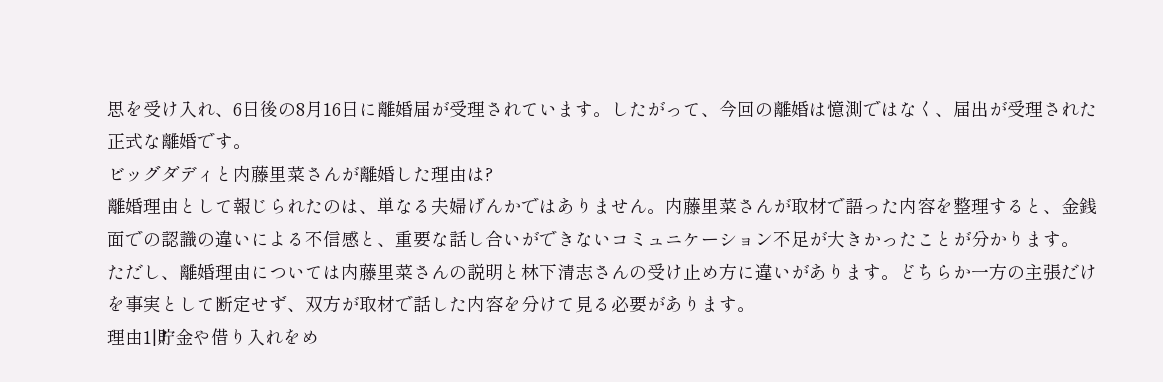思を受け入れ、6日後の8月16日に離婚届が受理されています。したがって、今回の離婚は憶測ではなく、届出が受理された正式な離婚です。
ビッグダディと内藤里菜さんが離婚した理由は?
離婚理由として報じられたのは、単なる夫婦げんかではありません。内藤里菜さんが取材で語った内容を整理すると、金銭面での認識の違いによる不信感と、重要な話し合いができないコミュニケーション不足が大きかったことが分かります。
ただし、離婚理由については内藤里菜さんの説明と林下清志さんの受け止め方に違いがあります。どちらか一方の主張だけを事実として断定せず、双方が取材で話した内容を分けて見る必要があります。
理由1|貯金や借り入れをめ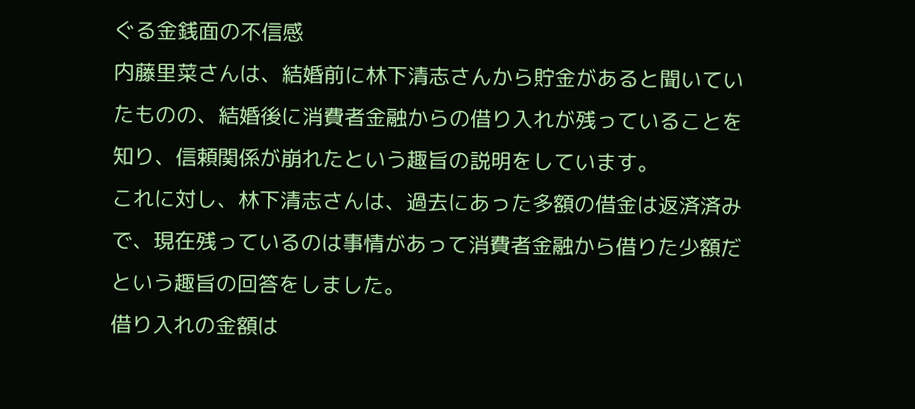ぐる金銭面の不信感
内藤里菜さんは、結婚前に林下清志さんから貯金があると聞いていたものの、結婚後に消費者金融からの借り入れが残っていることを知り、信頼関係が崩れたという趣旨の説明をしています。
これに対し、林下清志さんは、過去にあった多額の借金は返済済みで、現在残っているのは事情があって消費者金融から借りた少額だという趣旨の回答をしました。
借り入れの金額は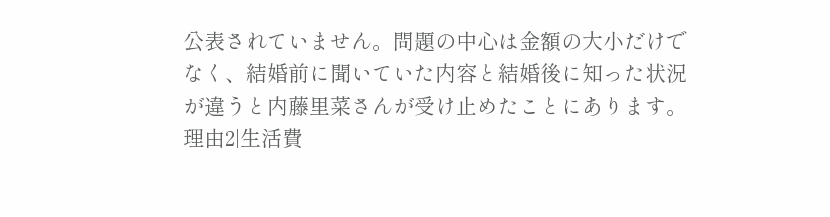公表されていません。問題の中心は金額の大小だけでなく、結婚前に聞いていた内容と結婚後に知った状況が違うと内藤里菜さんが受け止めたことにあります。
理由2|生活費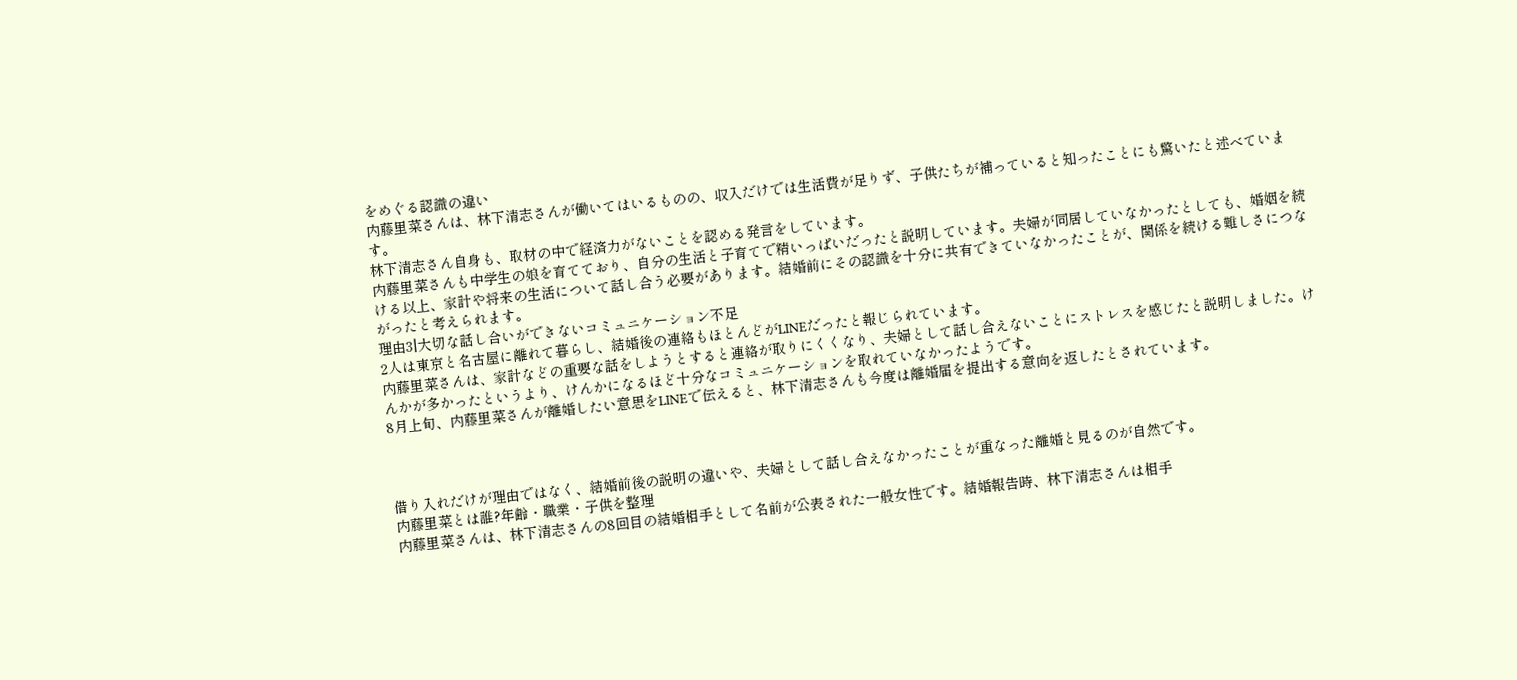をめぐる認識の違い
内藤里菜さんは、林下清志さんが働いてはいるものの、収入だけでは生活費が足りず、子供たちが補っていると知ったことにも驚いたと述べています。
林下清志さん自身も、取材の中で経済力がないことを認める発言をしています。
内藤里菜さんも中学生の娘を育てており、自分の生活と子育てで精いっぱいだったと説明しています。夫婦が同居していなかったとしても、婚姻を続ける以上、家計や将来の生活について話し合う必要があります。結婚前にその認識を十分に共有できていなかったことが、関係を続ける難しさにつながったと考えられます。
理由3|大切な話し合いができないコミュニケーション不足
2人は東京と名古屋に離れて暮らし、結婚後の連絡もほとんどがLINEだったと報じられています。
内藤里菜さんは、家計などの重要な話をしようとすると連絡が取りにくくなり、夫婦として話し合えないことにストレスを感じたと説明しました。けんかが多かったというより、けんかになるほど十分なコミュニケーションを取れていなかったようです。
8月上旬、内藤里菜さんが離婚したい意思をLINEで伝えると、林下清志さんも今度は離婚届を提出する意向を返したとされています。



借り入れだけが理由ではなく、結婚前後の説明の違いや、夫婦として話し合えなかったことが重なった離婚と見るのが自然です。
内藤里菜とは誰?年齢・職業・子供を整理
内藤里菜さんは、林下清志さんの8回目の結婚相手として名前が公表された一般女性です。結婚報告時、林下清志さんは相手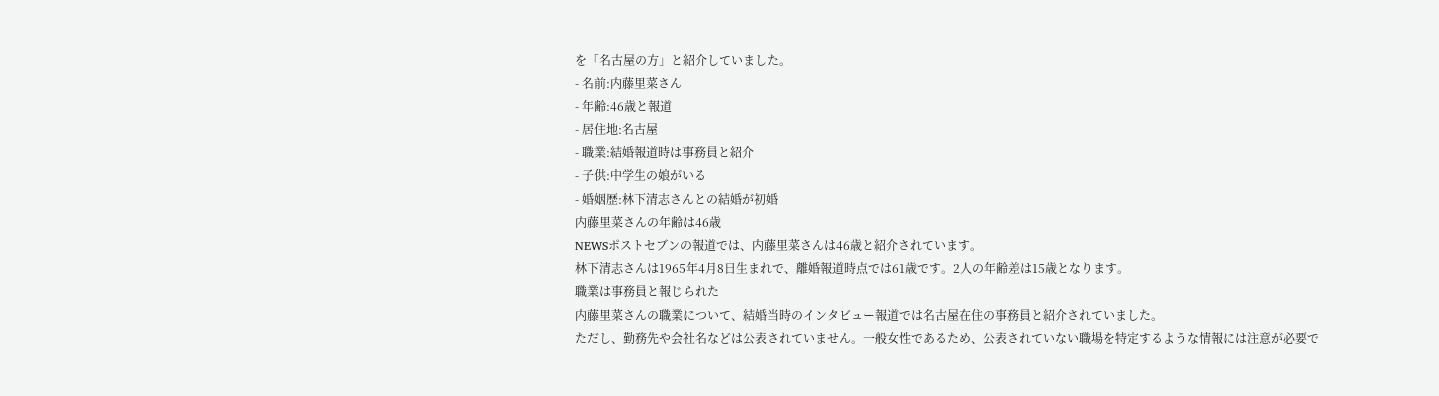を「名古屋の方」と紹介していました。
- 名前:内藤里菜さん
- 年齢:46歳と報道
- 居住地:名古屋
- 職業:結婚報道時は事務員と紹介
- 子供:中学生の娘がいる
- 婚姻歴:林下清志さんとの結婚が初婚
内藤里菜さんの年齢は46歳
NEWSポストセブンの報道では、内藤里菜さんは46歳と紹介されています。
林下清志さんは1965年4月8日生まれで、離婚報道時点では61歳です。2人の年齢差は15歳となります。
職業は事務員と報じられた
内藤里菜さんの職業について、結婚当時のインタビュー報道では名古屋在住の事務員と紹介されていました。
ただし、勤務先や会社名などは公表されていません。一般女性であるため、公表されていない職場を特定するような情報には注意が必要で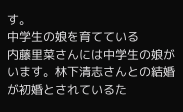す。
中学生の娘を育てている
内藤里菜さんには中学生の娘がいます。林下清志さんとの結婚が初婚とされているた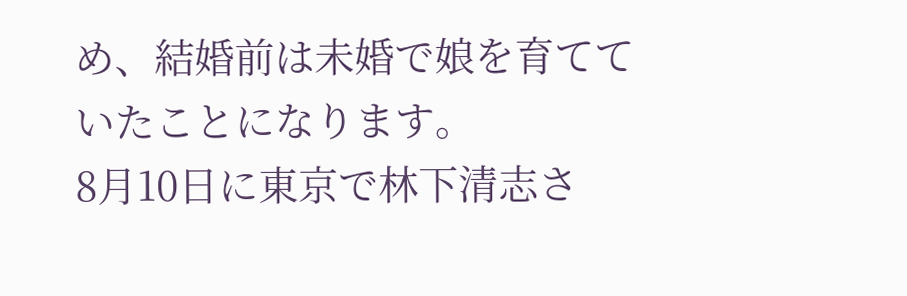め、結婚前は未婚で娘を育てていたことになります。
8月10日に東京で林下清志さ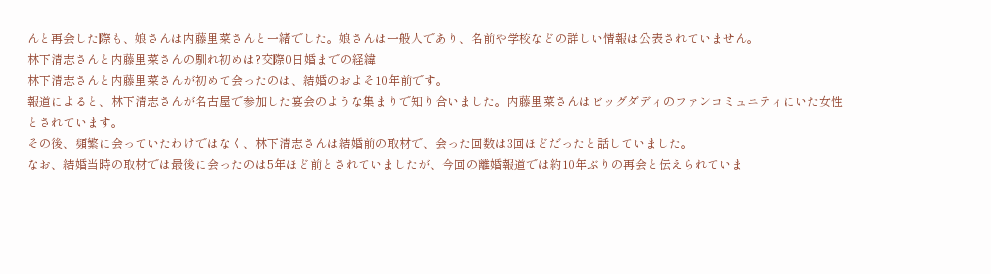んと再会した際も、娘さんは内藤里菜さんと一緒でした。娘さんは一般人であり、名前や学校などの詳しい情報は公表されていません。
林下清志さんと内藤里菜さんの馴れ初めは?交際0日婚までの経緯
林下清志さんと内藤里菜さんが初めて会ったのは、結婚のおよそ10年前です。
報道によると、林下清志さんが名古屋で参加した宴会のような集まりで知り合いました。内藤里菜さんはビッグダディのファンコミュニティにいた女性とされています。
その後、頻繁に会っていたわけではなく、林下清志さんは結婚前の取材で、会った回数は3回ほどだったと話していました。
なお、結婚当時の取材では最後に会ったのは5年ほど前とされていましたが、今回の離婚報道では約10年ぶりの再会と伝えられていま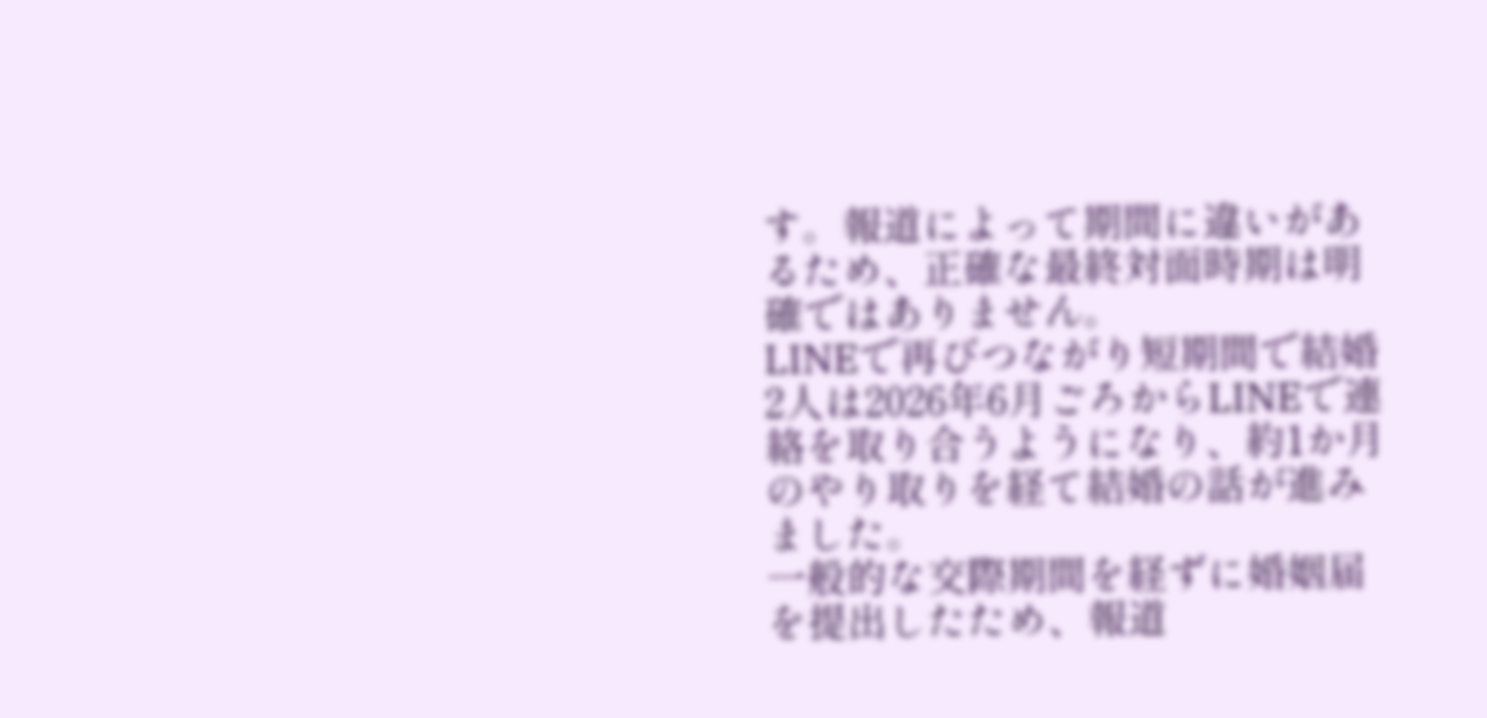す。報道によって期間に違いがあるため、正確な最終対面時期は明確ではありません。
LINEで再びつながり短期間で結婚
2人は2026年6月ごろからLINEで連絡を取り合うようになり、約1か月のやり取りを経て結婚の話が進みました。
一般的な交際期間を経ずに婚姻届を提出したため、報道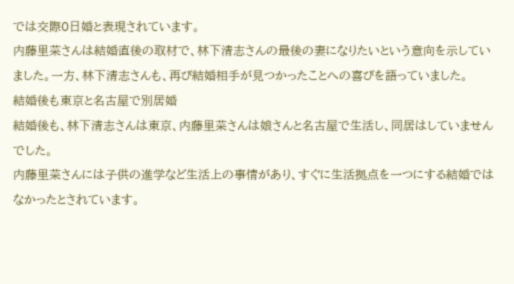では交際0日婚と表現されています。
内藤里菜さんは結婚直後の取材で、林下清志さんの最後の妻になりたいという意向を示していました。一方、林下清志さんも、再び結婚相手が見つかったことへの喜びを語っていました。
結婚後も東京と名古屋で別居婚
結婚後も、林下清志さんは東京、内藤里菜さんは娘さんと名古屋で生活し、同居はしていませんでした。
内藤里菜さんには子供の進学など生活上の事情があり、すぐに生活拠点を一つにする結婚ではなかったとされています。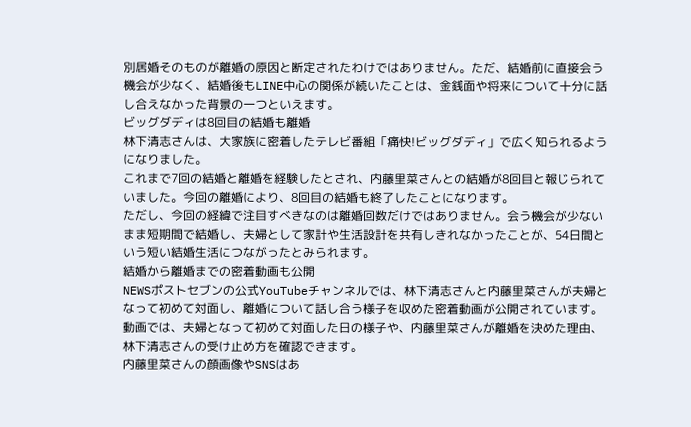別居婚そのものが離婚の原因と断定されたわけではありません。ただ、結婚前に直接会う機会が少なく、結婚後もLINE中心の関係が続いたことは、金銭面や将来について十分に話し合えなかった背景の一つといえます。
ビッグダディは8回目の結婚も離婚
林下清志さんは、大家族に密着したテレビ番組「痛快!ビッグダディ」で広く知られるようになりました。
これまで7回の結婚と離婚を経験したとされ、内藤里菜さんとの結婚が8回目と報じられていました。今回の離婚により、8回目の結婚も終了したことになります。
ただし、今回の経緯で注目すべきなのは離婚回数だけではありません。会う機会が少ないまま短期間で結婚し、夫婦として家計や生活設計を共有しきれなかったことが、54日間という短い結婚生活につながったとみられます。
結婚から離婚までの密着動画も公開
NEWSポストセブンの公式YouTubeチャンネルでは、林下清志さんと内藤里菜さんが夫婦となって初めて対面し、離婚について話し合う様子を収めた密着動画が公開されています。
動画では、夫婦となって初めて対面した日の様子や、内藤里菜さんが離婚を決めた理由、林下清志さんの受け止め方を確認できます。
内藤里菜さんの顔画像やSNSはあ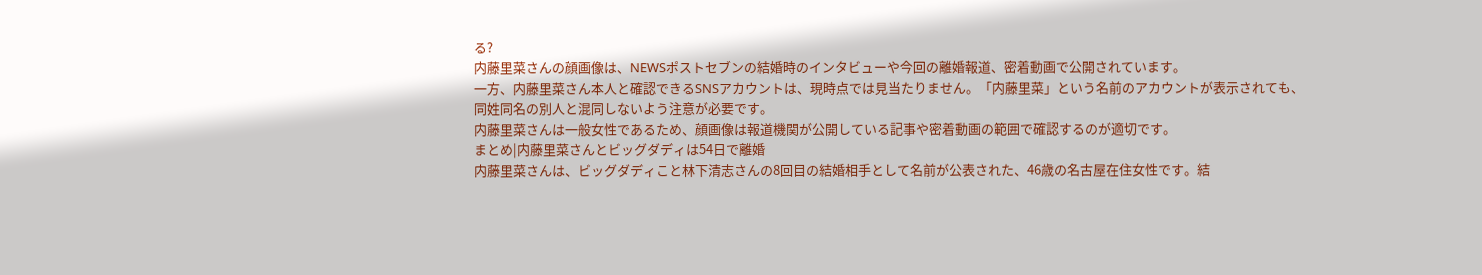る?
内藤里菜さんの顔画像は、NEWSポストセブンの結婚時のインタビューや今回の離婚報道、密着動画で公開されています。
一方、内藤里菜さん本人と確認できるSNSアカウントは、現時点では見当たりません。「内藤里菜」という名前のアカウントが表示されても、同姓同名の別人と混同しないよう注意が必要です。
内藤里菜さんは一般女性であるため、顔画像は報道機関が公開している記事や密着動画の範囲で確認するのが適切です。
まとめ|内藤里菜さんとビッグダディは54日で離婚
内藤里菜さんは、ビッグダディこと林下清志さんの8回目の結婚相手として名前が公表された、46歳の名古屋在住女性です。結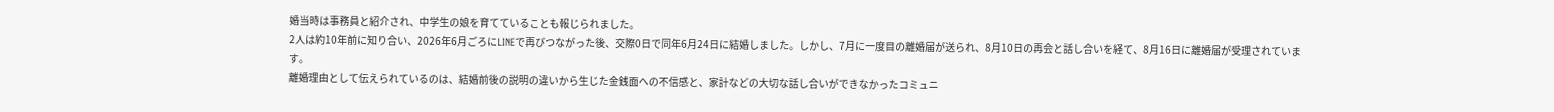婚当時は事務員と紹介され、中学生の娘を育てていることも報じられました。
2人は約10年前に知り合い、2026年6月ごろにLINEで再びつながった後、交際0日で同年6月24日に結婚しました。しかし、7月に一度目の離婚届が送られ、8月10日の再会と話し合いを経て、8月16日に離婚届が受理されています。
離婚理由として伝えられているのは、結婚前後の説明の違いから生じた金銭面への不信感と、家計などの大切な話し合いができなかったコミュニ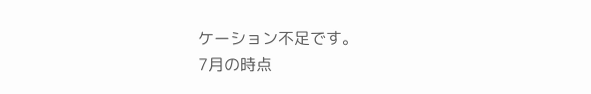ケーション不足です。
7月の時点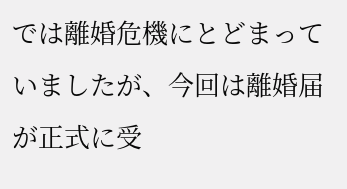では離婚危機にとどまっていましたが、今回は離婚届が正式に受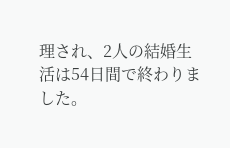理され、2人の結婚生活は54日間で終わりました。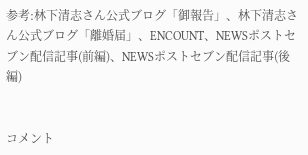参考:林下清志さん公式ブログ「御報告」、林下清志さん公式ブログ「離婚届」、ENCOUNT、NEWSポストセブン配信記事(前編)、NEWSポストセブン配信記事(後編)


コメント